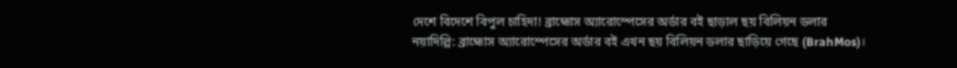দেশে বিদেশে বিপুল চাহিদা! ব্রাহ্মোস অ্যারোস্পেসের অর্ডার বই ছাড়াল ছয় বিলিয়ন ডলার
নয়াদিল্লি: ব্রাহ্মোস অ্যারোস্পেসের অর্ডার বই এখন ছয় বিলিয়ন ডলার ছাড়িয়ে গেছে (BrahMos)।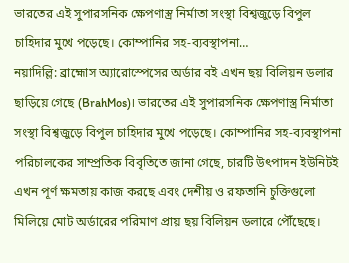ভারতের এই সুপারসনিক ক্ষেপণাস্ত্র নির্মাতা সংস্থা বিশ্বজুড়ে বিপুল চাহিদার মুখে পড়েছে। কোম্পানির সহ-ব্যবস্থাপনা…
নয়াদিল্লি: ব্রাহ্মোস অ্যারোস্পেসের অর্ডার বই এখন ছয় বিলিয়ন ডলার ছাড়িয়ে গেছে (BrahMos)। ভারতের এই সুপারসনিক ক্ষেপণাস্ত্র নির্মাতা সংস্থা বিশ্বজুড়ে বিপুল চাহিদার মুখে পড়েছে। কোম্পানির সহ-ব্যবস্থাপনা পরিচালকের সাম্প্রতিক বিবৃতিতে জানা গেছে, চারটি উৎপাদন ইউনিটই এখন পূর্ণ ক্ষমতায় কাজ করছে এবং দেশীয় ও রফতানি চুক্তিগুলো মিলিয়ে মোট অর্ডারের পরিমাণ প্রায় ছয় বিলিয়ন ডলারে পৌঁছেছে।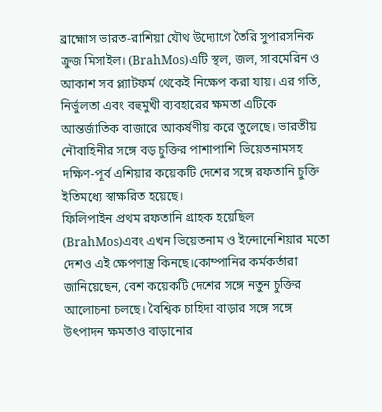ব্রাহ্মোস ভারত-রাশিয়া যৌথ উদ্যোগে তৈরি সুপারসনিক ক্রুজ মিসাইল। (BrahMos)এটি স্থল, জল, সাবমেরিন ও আকাশ সব প্ল্যাটফর্ম থেকেই নিক্ষেপ করা যায়। এর গতি, নির্ভুলতা এবং বহুমুখী ব্যবহারের ক্ষমতা এটিকে আন্তর্জাতিক বাজারে আকর্ষণীয় করে তুলেছে। ভারতীয় নৌবাহিনীর সঙ্গে বড় চুক্তির পাশাপাশি ভিয়েতনামসহ দক্ষিণ-পূর্ব এশিয়ার কয়েকটি দেশের সঙ্গে রফতানি চুক্তি ইতিমধ্যে স্বাক্ষরিত হয়েছে।
ফিলিপাইন প্রথম রফতানি গ্রাহক হয়েছিল (BrahMos)এবং এখন ভিয়েতনাম ও ইন্দোনেশিয়ার মতো দেশও এই ক্ষেপণাস্ত্র কিনছে।কোম্পানির কর্মকর্তারা জানিয়েছেন, বেশ কয়েকটি দেশের সঙ্গে নতুন চুক্তির আলোচনা চলছে। বৈশ্বিক চাহিদা বাড়ার সঙ্গে সঙ্গে উৎপাদন ক্ষমতাও বাড়ানোর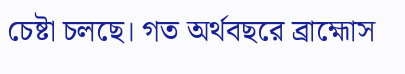চেষ্টা চলছে। গত অর্থবছরে ব্রাহ্মোস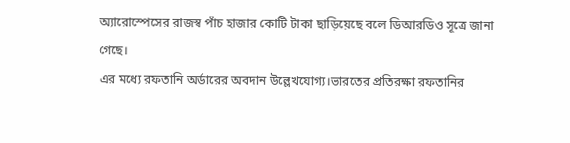অ্যারোস্পেসের রাজস্ব পাঁচ হাজার কোটি টাকা ছাড়িয়েছে বলে ডিআরডিও সূত্রে জানা গেছে।
এর মধ্যে রফতানি অর্ডারের অবদান উল্লেখযোগ্য।ভারতের প্রতিরক্ষা রফতানির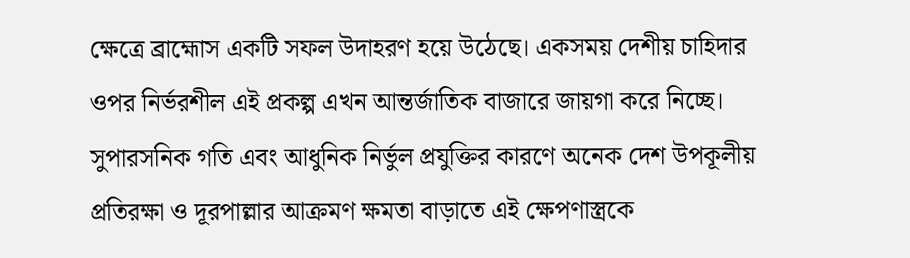ক্ষেত্রে ব্রাহ্মোস একটি সফল উদাহরণ হয়ে উঠেছে। একসময় দেশীয় চাহিদার ওপর নির্ভরশীল এই প্রকল্প এখন আন্তর্জাতিক বাজারে জায়গা করে নিচ্ছে। সুপারসনিক গতি এবং আধুনিক নির্ভুল প্রযুক্তির কারণে অনেক দেশ উপকূলীয় প্রতিরক্ষা ও দূরপাল্লার আক্রমণ ক্ষমতা বাড়াতে এই ক্ষেপণাস্ত্রকে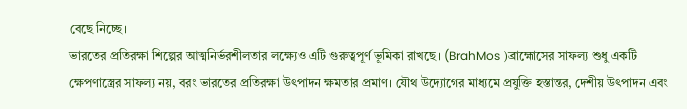বেছে নিচ্ছে।
ভারতের প্রতিরক্ষা শিল্পের আত্মনির্ভরশীলতার লক্ষ্যেও এটি গুরুত্বপূর্ণ ভূমিকা রাখছে। (BrahMos )ব্রাহ্মোসের সাফল্য শুধু একটি ক্ষেপণাস্ত্রের সাফল্য নয়, বরং ভারতের প্রতিরক্ষা উৎপাদন ক্ষমতার প্রমাণ। যৌথ উদ্যোগের মাধ্যমে প্রযুক্তি হস্তান্তর, দেশীয় উৎপাদন এবং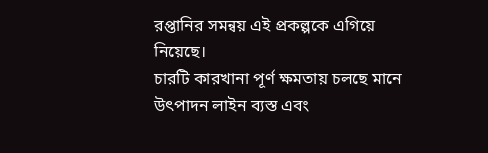রপ্তানির সমন্বয় এই প্রকল্পকে এগিয়ে নিয়েছে।
চারটি কারখানা পূর্ণ ক্ষমতায় চলছে মানে উৎপাদন লাইন ব্যস্ত এবং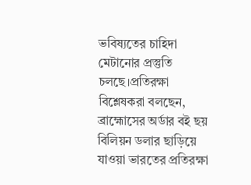ভবিষ্যতের চাহিদা মেটানোর প্রস্তুতি চলছে।প্রতিরক্ষা বিশ্লেষকরা বলছেন, ব্রাহ্মোসের অর্ডার বই ছয় বিলিয়ন ডলার ছাড়িয়ে যাওয়া ভারতের প্রতিরক্ষা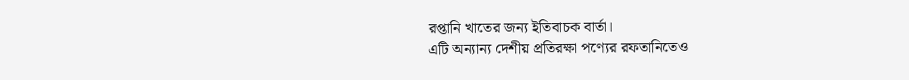রপ্তানি খাতের জন্য ইতিবাচক বার্তা।
এটি অন্যান্য দেশীয় প্রতিরক্ষা পণ্যের রফতানিতেও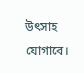উৎসাহ যোগাবে।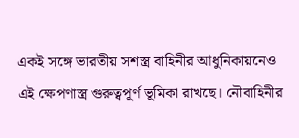একই সঙ্গে ভারতীয় সশস্ত্র বাহিনীর আধুনিকায়নেও এই ক্ষেপণাস্ত্র গুরুত্বপূর্ণ ভূমিকা রাখছে। নৌবাহিনীর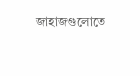জাহাজগুলোতে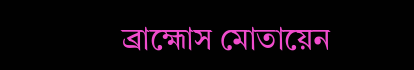ব্রাহ্মোস মোতায়েন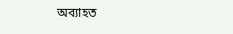অব্যাহত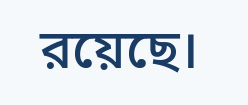রয়েছে।